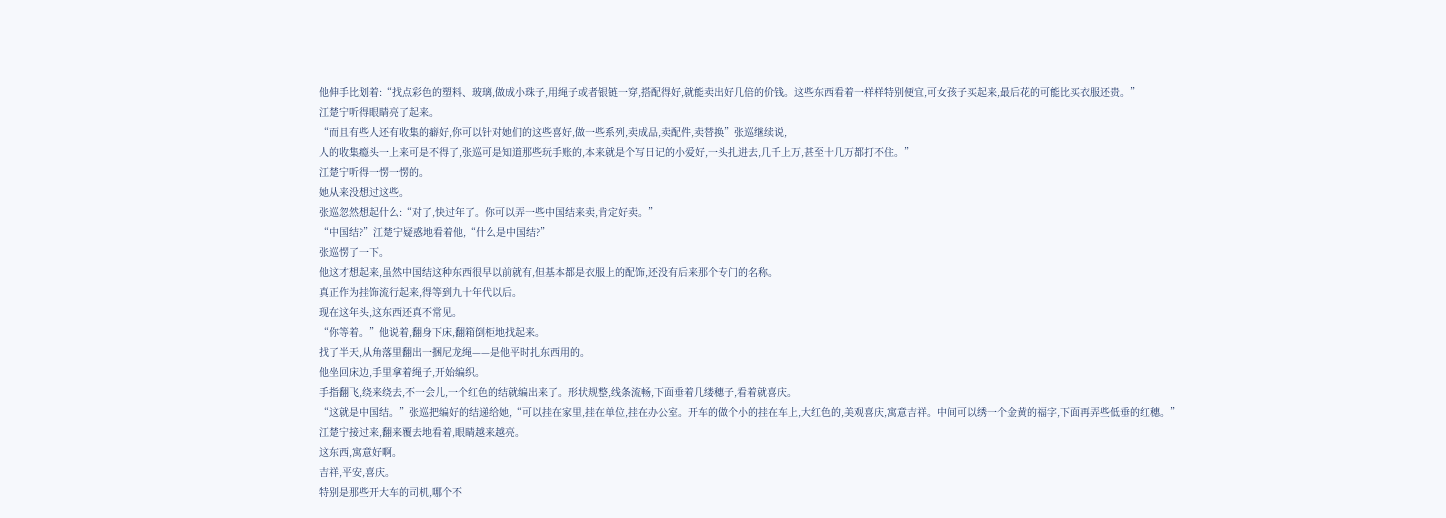他伸手比划着:“找点彩色的塑料、玻璃,做成小珠子,用绳子或者银链一穿,搭配得好,就能卖出好几倍的价钱。这些东西看着一样样特别便宜,可女孩子买起来,最后花的可能比买衣服还贵。”
江楚宁听得眼睛亮了起来。
“而且有些人还有收集的癖好,你可以针对她们的这些喜好,做一些系列,卖成品,卖配件,卖替换”张巡继续说,
人的收集瘾头一上来可是不得了,张巡可是知道那些玩手账的,本来就是个写日记的小爱好,一头扎进去,几千上万,甚至十几万都打不住。”
江楚宁听得一愣一愣的。
她从来没想过这些。
张巡忽然想起什么:“对了,快过年了。你可以弄一些中国结来卖,肯定好卖。”
“中国结?”江楚宁疑惑地看着他,“什么是中国结?”
张巡愣了一下。
他这才想起来,虽然中国结这种东西很早以前就有,但基本都是衣服上的配饰,还没有后来那个专门的名称。
真正作为挂饰流行起来,得等到九十年代以后。
现在这年头,这东西还真不常见。
“你等着。”他说着,翻身下床,翻箱倒柜地找起来。
找了半天,从角落里翻出一捆尼龙绳——是他平时扎东西用的。
他坐回床边,手里拿着绳子,开始编织。
手指翻飞,绕来绕去,不一会儿,一个红色的结就编出来了。形状规整,线条流畅,下面垂着几缕穗子,看着就喜庆。
“这就是中国结。”张巡把编好的结递给她,“可以挂在家里,挂在单位,挂在办公室。开车的做个小的挂在车上,大红色的,美观喜庆,寓意吉祥。中间可以绣一个金黄的福字,下面再弄些低垂的红穗。”
江楚宁接过来,翻来覆去地看着,眼睛越来越亮。
这东西,寓意好啊。
吉祥,平安,喜庆。
特别是那些开大车的司机,哪个不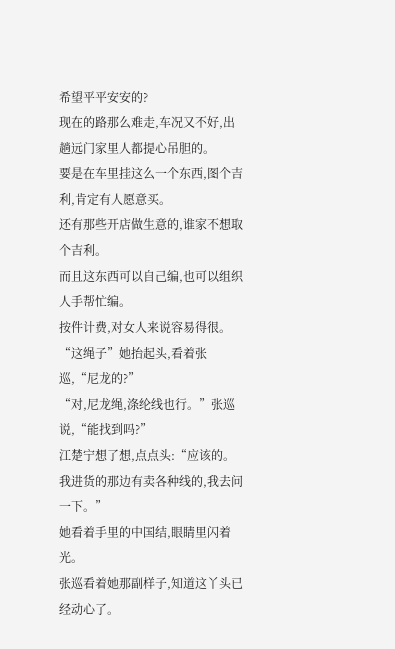希望平平安安的?
现在的路那么难走,车况又不好,出趟远门家里人都提心吊胆的。
要是在车里挂这么一个东西,图个吉利,肯定有人愿意买。
还有那些开店做生意的,谁家不想取个吉利。
而且这东西可以自己编,也可以组织人手帮忙编。
按件计费,对女人来说容易得很。
“这绳子”她抬起头,看着张巡,“尼龙的?”
“对,尼龙绳,涤纶线也行。”张巡说,“能找到吗?”
江楚宁想了想,点点头:“应该的。我进货的那边有卖各种线的,我去问一下。”
她看着手里的中国结,眼睛里闪着光。
张巡看着她那副样子,知道这丫头已经动心了。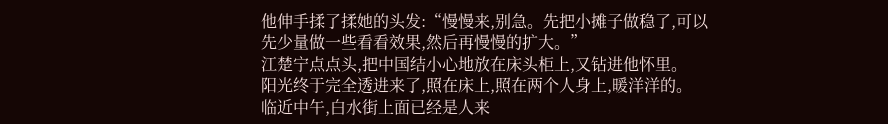他伸手揉了揉她的头发:“慢慢来,别急。先把小摊子做稳了,可以先少量做一些看看效果,然后再慢慢的扩大。”
江楚宁点点头,把中国结小心地放在床头柜上,又钻进他怀里。
阳光终于完全透进来了,照在床上,照在两个人身上,暖洋洋的。
临近中午,白水街上面已经是人来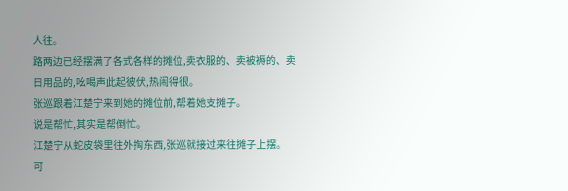人往。
路两边已经摆满了各式各样的摊位,卖衣服的、卖被褥的、卖日用品的,吆喝声此起彼伏,热闹得很。
张巡跟着江楚宁来到她的摊位前,帮着她支摊子。
说是帮忙,其实是帮倒忙。
江楚宁从蛇皮袋里往外掏东西,张巡就接过来往摊子上摆。
可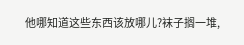他哪知道这些东西该放哪儿?袜子搁一堆,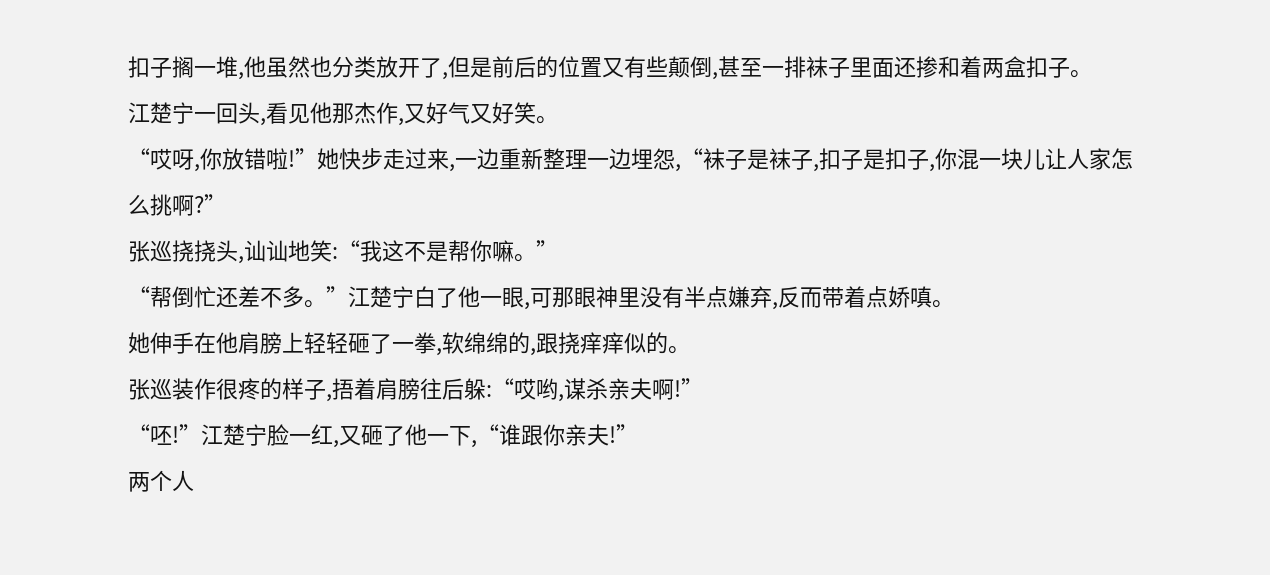扣子搁一堆,他虽然也分类放开了,但是前后的位置又有些颠倒,甚至一排袜子里面还掺和着两盒扣子。
江楚宁一回头,看见他那杰作,又好气又好笑。
“哎呀,你放错啦!”她快步走过来,一边重新整理一边埋怨,“袜子是袜子,扣子是扣子,你混一块儿让人家怎么挑啊?”
张巡挠挠头,讪讪地笑:“我这不是帮你嘛。”
“帮倒忙还差不多。”江楚宁白了他一眼,可那眼神里没有半点嫌弃,反而带着点娇嗔。
她伸手在他肩膀上轻轻砸了一拳,软绵绵的,跟挠痒痒似的。
张巡装作很疼的样子,捂着肩膀往后躲:“哎哟,谋杀亲夫啊!”
“呸!”江楚宁脸一红,又砸了他一下,“谁跟你亲夫!”
两个人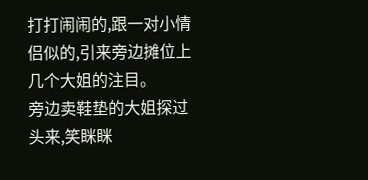打打闹闹的,跟一对小情侣似的,引来旁边摊位上几个大姐的注目。
旁边卖鞋垫的大姐探过头来,笑眯眯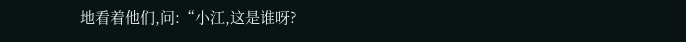地看着他们,问:“小江,这是谁呀?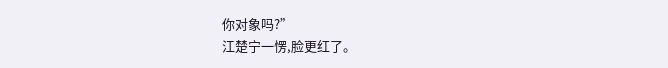你对象吗?”
江楚宁一愣,脸更红了。